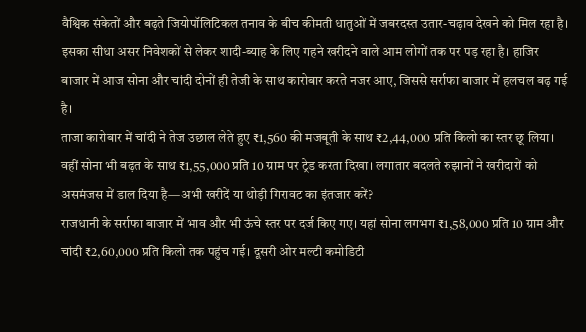वैश्विक संकेतों और बढ़ते जियोपॉलिटिकल तनाव के बीच कीमती धातुओं में जबरदस्त उतार-चढ़ाव देखने को मिल रहा है। इसका सीधा असर निवेशकों से लेकर शादी-ब्याह के लिए गहने खरीदने वाले आम लोगों तक पर पड़ रहा है। हाजिर बाजार में आज सोना और चांदी दोनों ही तेजी के साथ कारोबार करते नजर आए, जिससे सर्राफा बाजार में हलचल बढ़ गई है।
ताजा कारोबार में चांदी ने तेज उछाल लेते हुए ₹1,560 की मजबूती के साथ ₹2,44,000 प्रति किलो का स्तर छू लिया। वहीं सोना भी बढ़त के साथ ₹1,55,000 प्रति 10 ग्राम पर ट्रेड करता दिखा। लगातार बदलते रुझानों ने खरीदारों को असमंजस में डाल दिया है—अभी खरीदें या थोड़ी गिरावट का इंतजार करें?
राजधानी के सर्राफा बाजार में भाव और भी ऊंचे स्तर पर दर्ज किए गए। यहां सोना लगभग ₹1,58,000 प्रति 10 ग्राम और चांदी ₹2,60,000 प्रति किलो तक पहुंच गई। दूसरी ओर मल्टी कमोडिटी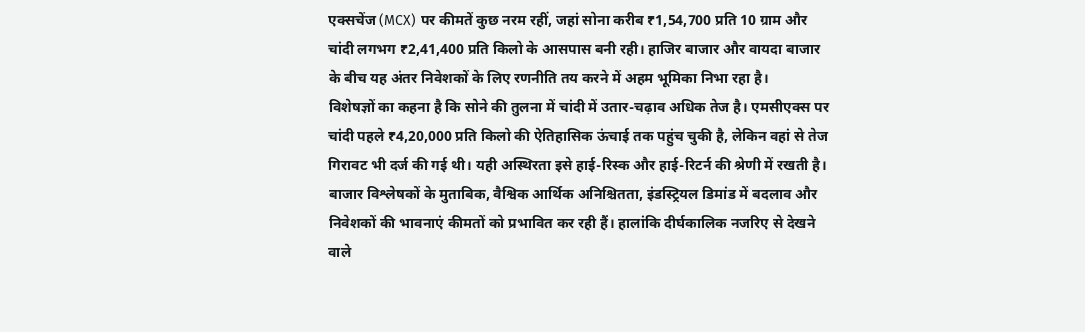एक्सचेंज (MCX) पर कीमतें कुछ नरम रहीं, जहां सोना करीब ₹1,54,700 प्रति 10 ग्राम और चांदी लगभग ₹2,41,400 प्रति किलो के आसपास बनी रही। हाजिर बाजार और वायदा बाजार के बीच यह अंतर निवेशकों के लिए रणनीति तय करने में अहम भूमिका निभा रहा है।
विशेषज्ञों का कहना है कि सोने की तुलना में चांदी में उतार-चढ़ाव अधिक तेज है। एमसीएक्स पर चांदी पहले ₹4,20,000 प्रति किलो की ऐतिहासिक ऊंचाई तक पहुंच चुकी है, लेकिन वहां से तेज गिरावट भी दर्ज की गई थी। यही अस्थिरता इसे हाई-रिस्क और हाई-रिटर्न की श्रेणी में रखती है।
बाजार विश्लेषकों के मुताबिक, वैश्विक आर्थिक अनिश्चितता, इंडस्ट्रियल डिमांड में बदलाव और निवेशकों की भावनाएं कीमतों को प्रभावित कर रही हैं। हालांकि दीर्घकालिक नजरिए से देखने वाले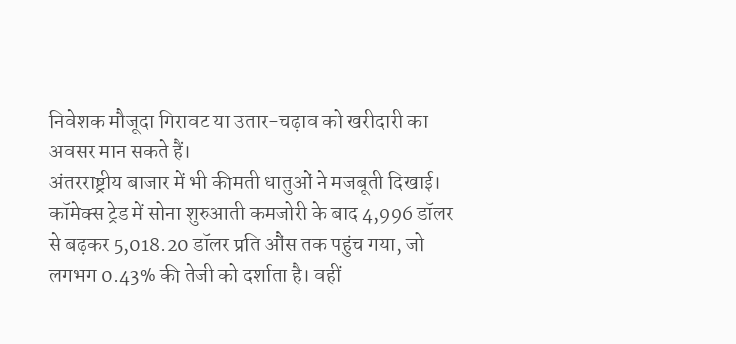निवेशक मौजूदा गिरावट या उतार-चढ़ाव को खरीदारी का अवसर मान सकते हैं।
अंतरराष्ट्रीय बाजार में भी कीमती धातुओं ने मजबूती दिखाई। कॉमेक्स ट्रेड में सोना शुरुआती कमजोरी के बाद 4,996 डॉलर से बढ़कर 5,018.20 डॉलर प्रति औंस तक पहुंच गया, जो लगभग 0.43% की तेजी को दर्शाता है। वहीं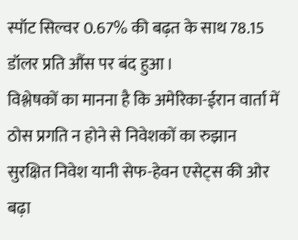स्पॉट सिल्वर 0.67% की बढ़त के साथ 78.15 डॉलर प्रति औंस पर बंद हुआ।
विश्लेषकों का मानना है कि अमेरिका-ईरान वार्ता में ठोस प्रगति न होने से निवेशकों का रुझान सुरक्षित निवेश यानी सेफ-हेवन एसेट्स की ओर बढ़ा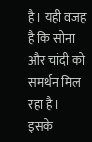है। यही वजह है कि सोना और चांदी को समर्थन मिल रहा है। इसके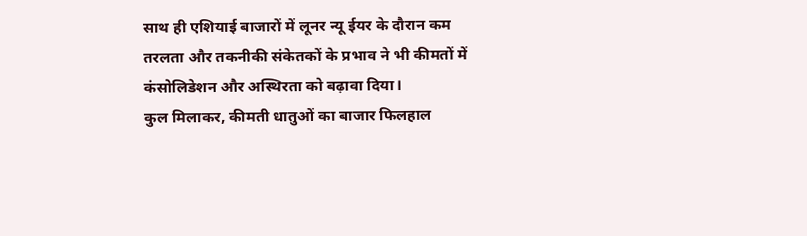साथ ही एशियाई बाजारों में लूनर न्यू ईयर के दौरान कम तरलता और तकनीकी संकेतकों के प्रभाव ने भी कीमतों में कंसोलिडेशन और अस्थिरता को बढ़ावा दिया।
कुल मिलाकर, कीमती धातुओं का बाजार फिलहाल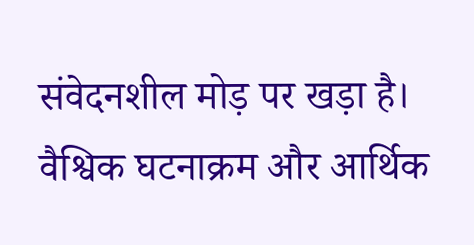संवेदनशील मोड़ पर खड़ा है। वैश्विक घटनाक्रम और आर्थिक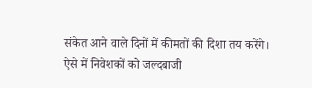संकेत आने वाले दिनों में कीमतों की दिशा तय करेंगे। ऐसे में निवेशकों को जल्दबाजी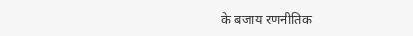के बजाय रणनीतिक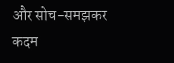और सोच-समझकर कदम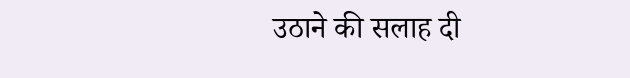उठाने की सलाह दी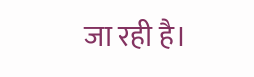जा रही है।